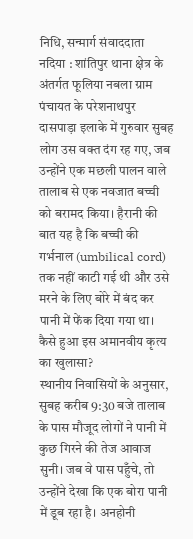निधि, सन्मार्ग संवाददाता
नदिया : शांतिपुर थाना क्षेत्र के अंतर्गत फूलिया नबला ग्राम पंचायत के परेशनाथपुर दासपाड़ा इलाके में गुरुवार सुबह लोग उस वक्त दंग रह गए, जब उन्होंने एक मछली पालन वाले तालाब से एक नवजात बच्ची को बरामद किया। हैरानी की बात यह है कि बच्ची की गर्भनाल (umbilical cord) तक नहीं काटी गई थी और उसे मरने के लिए बोरे में बंद कर पानी में फेंक दिया गया था।
कैसे हुआ इस अमानवीय कृत्य का खुलासा?
स्थानीय निवासियों के अनुसार, सुबह करीब 9:30 बजे तालाब के पास मौजूद लोगों ने पानी में कुछ गिरने की तेज आवाज सुनी। जब वे पास पहुँचे, तो उन्होंने देखा कि एक बोरा पानी में डूब रहा है। अनहोनी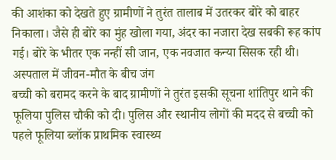की आशंका को देखते हुए ग्रामीणों ने तुरंत तालाब में उतरकर बोरे को बाहर निकाला। जैसे ही बोरे का मुंह खोला गया, अंदर का नजारा देख सबकी रूह कांप गई। बोरे के भीतर एक नन्हीं सी जान, एक नवजात कन्या सिसक रही थी।
अस्पताल में जीवन-मौत के बीच जंग
बच्ची को बरामद करने के बाद ग्रामीणों ने तुरंत इसकी सूचना शांतिपुर थाने की फूलिया पुलिस चौकी को दी। पुलिस और स्थानीय लोगों की मदद से बच्ची को पहले फूलिया ब्लॉक प्राथमिक स्वास्थ्य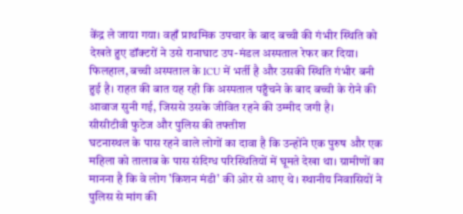केंद्र ले जाया गया। वहाँ प्राथमिक उपचार के बाद बच्ची की गंभीर स्थिति को देखते हुए डॉक्टरों ने उसे रानाघाट उप-मंडल अस्पताल रेफर कर दिया। फिलहाल, बच्ची अस्पताल के ICU में भर्ती है और उसकी स्थिति गंभीर बनी हुई है। राहत की बात यह रही कि अस्पताल पहुँचने के बाद बच्ची के रोने की आवाज सुनी गई, जिससे उसके जीवित रहने की उम्मीद जगी है।
सीसीटीवी फुटेज और पुलिस की तफ्तीश
घटनास्थल के पास रहने वाले लोगों का दावा है कि उन्होंने एक पुरुष और एक महिला को तालाब के पास संदिग्ध परिस्थितियों में घूमते देखा था। ग्रामीणों का मानना है कि वे लोग 'किशन मंडी' की ओर से आए थे। स्थानीय निवासियों ने पुलिस से मांग की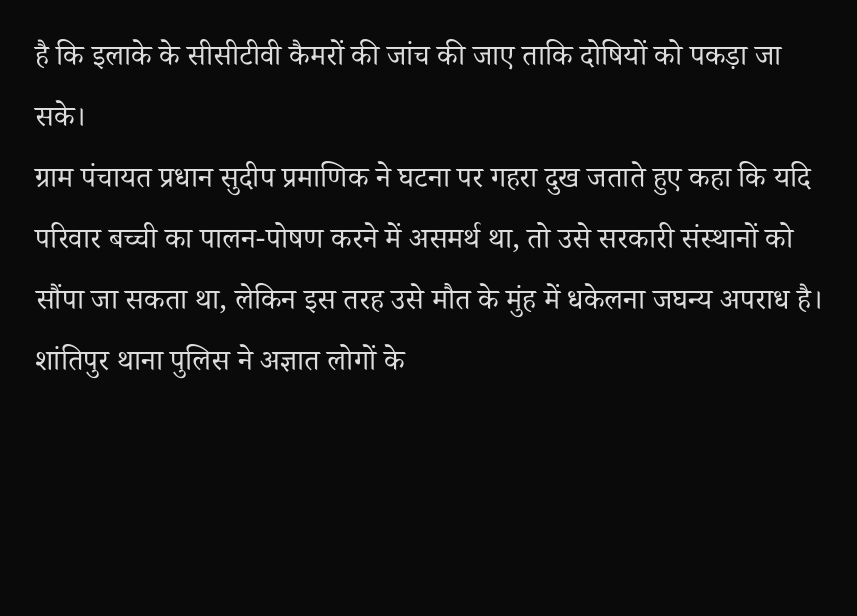है कि इलाके के सीसीटीवी कैमरों की जांच की जाए ताकि दोषियों को पकड़ा जा सके।
ग्राम पंचायत प्रधान सुदीप प्रमाणिक ने घटना पर गहरा दुख जताते हुए कहा कि यदि परिवार बच्ची का पालन-पोषण करने में असमर्थ था, तो उसे सरकारी संस्थानों को सौंपा जा सकता था, लेकिन इस तरह उसे मौत के मुंह में धकेलना जघन्य अपराध है। शांतिपुर थाना पुलिस ने अज्ञात लोगों के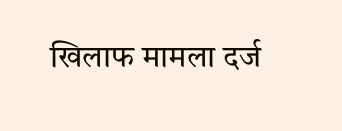खिलाफ मामला दर्ज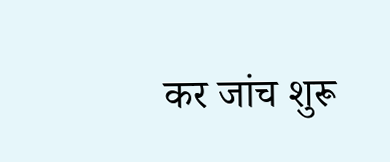कर जांच शुरू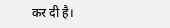कर दी है।